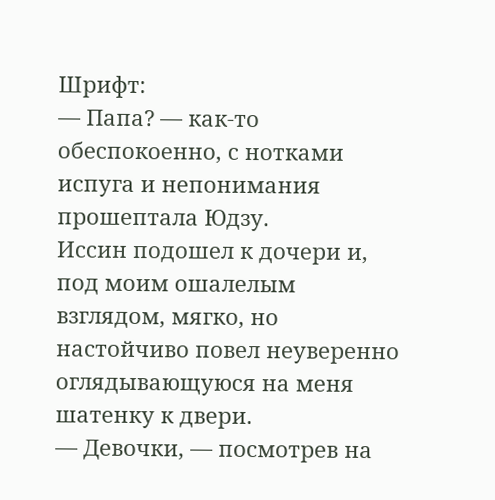Шрифт:
— Папа? — как-то обеспокоенно, с нотками испуга и непонимания прошептала Юдзу.
Иссин подошел к дочери и, под моим ошалелым взглядом, мягко, но настойчиво повел неуверенно оглядывающуюся на меня шатенку к двери.
— Девочки, — посмотрев на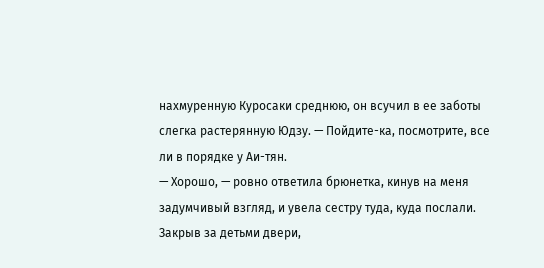нахмуренную Куросаки среднюю, он всучил в ее заботы слегка растерянную Юдзу. — Пойдите-ка, посмотрите, все ли в порядке у Аи-тян.
— Хорошо, — ровно ответила брюнетка, кинув на меня задумчивый взгляд, и увела сестру туда, куда послали.
Закрыв за детьми двери,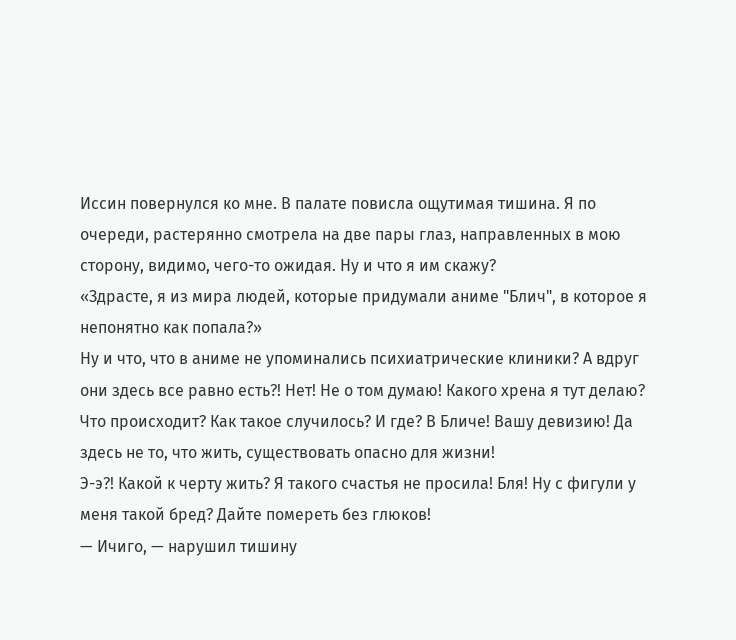Иссин повернулся ко мне. В палате повисла ощутимая тишина. Я по очереди, растерянно смотрела на две пары глаз, направленных в мою сторону, видимо, чего-то ожидая. Ну и что я им скажу?
«Здрасте, я из мира людей, которые придумали аниме "Блич", в которое я непонятно как попала?»
Ну и что, что в аниме не упоминались психиатрические клиники? А вдруг они здесь все равно есть?! Нет! Не о том думаю! Какого хрена я тут делаю? Что происходит? Как такое случилось? И где? В Бличе! Вашу девизию! Да здесь не то, что жить, существовать опасно для жизни!
Э-э?! Какой к черту жить? Я такого счастья не просила! Бля! Ну с фигули у меня такой бред? Дайте помереть без глюков!
— Ичиго, — нарушил тишину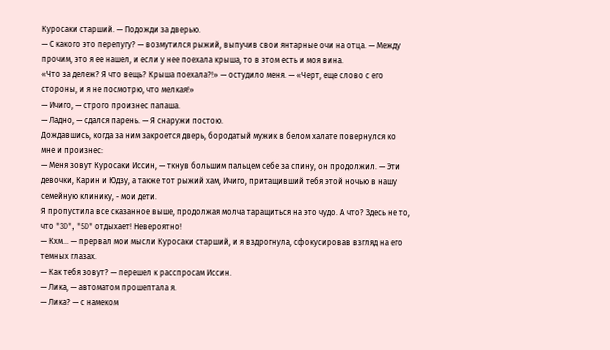Куросаки старший. — Подожди за дверью.
— С какого это перепугу? — возмутился рыжий, выпучив свои янтарные очи на отца. — Между прочим, это я ее нашел, и если у нее поехала крыша, то в этом есть и моя вина.
«Что за дележ? Я что вещь? Крыша поехала?!» — остудило меня. — «Черт, еще слово с его стороны, и я не посмотрю, что мелкая!»
— Ичиго, — строго произнес папаша.
— Ладно, — сдался парень. — Я снаружи постою.
Дождавшись, когда за ним закроется дверь, бородатый мужик в белом халате повернулся ко мне и произнес:
— Меня зовут Куросаки Иссин, — ткнув большим пальцем себе за спину, он продолжил. — Эти девочки, Карин и Юдзу, а также тот рыжий хам, Ичиго, притащивший тебя этой ночью в нашу семейную клинику, - мои дети.
Я пропустила все сказанное выше, продолжая молча таращиться на это чудо. А что? Здесь не то, что "3D", "5D" отдыхает! Невероятно!
— Кхм… — прервал мои мысли Куросаки старший, и я вздрогнула, сфокусировав взгляд на его темных глазах.
— Как тебя зовут? — перешел к расспросам Иссин.
— Лика, — автоматом прошептала я.
— Лика? — с намеком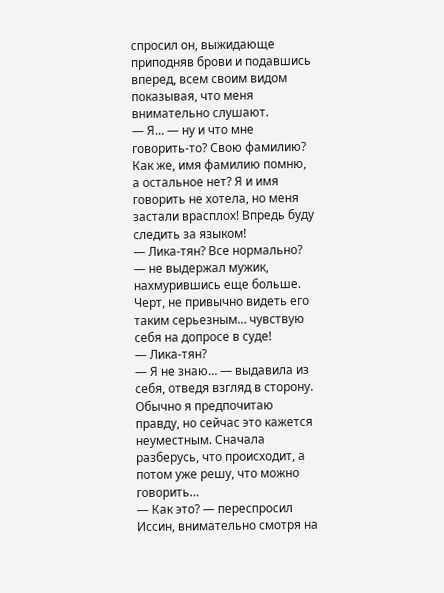спросил он, выжидающе приподняв брови и подавшись вперед, всем своим видом показывая, что меня внимательно слушают.
— Я… — ну и что мне говорить-то? Свою фамилию? Как же, имя фамилию помню, а остальное нет? Я и имя говорить не хотела, но меня застали врасплох! Впредь буду следить за языком!
— Лика-тян? Все нормально? — не выдержал мужик, нахмурившись еще больше.
Черт, не привычно видеть его таким серьезным… чувствую себя на допросе в суде!
— Лика-тян?
— Я не знаю… — выдавила из себя, отведя взгляд в сторону.
Обычно я предпочитаю правду, но сейчас это кажется неуместным. Сначала разберусь, что происходит, а потом уже решу, что можно говорить…
— Как это? — переспросил Иссин, внимательно смотря на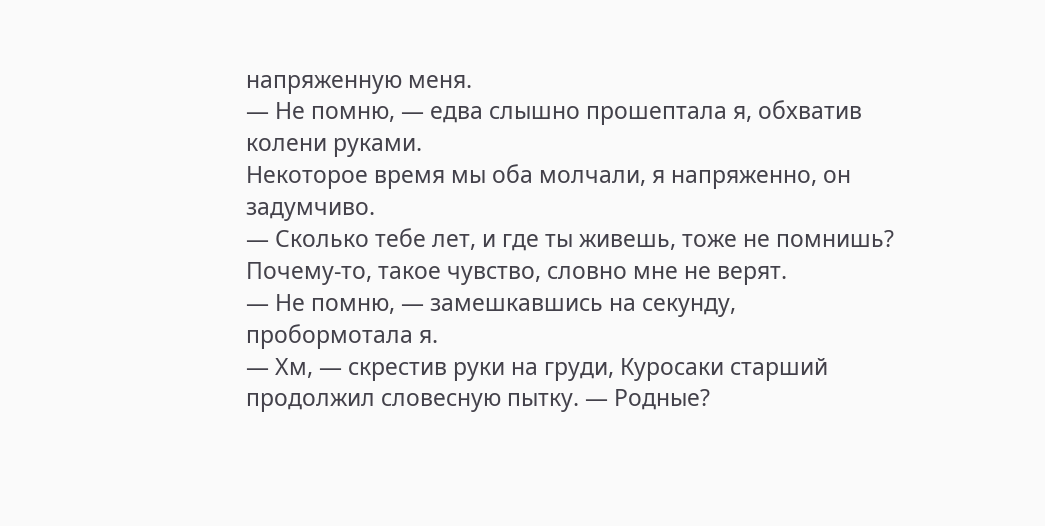напряженную меня.
— Не помню, — едва слышно прошептала я, обхватив колени руками.
Некоторое время мы оба молчали, я напряженно, он задумчиво.
— Сколько тебе лет, и где ты живешь, тоже не помнишь?
Почему-то, такое чувство, словно мне не верят.
— Не помню, — замешкавшись на секунду, пробормотала я.
— Хм, — скрестив руки на груди, Куросаки старший продолжил словесную пытку. — Родные?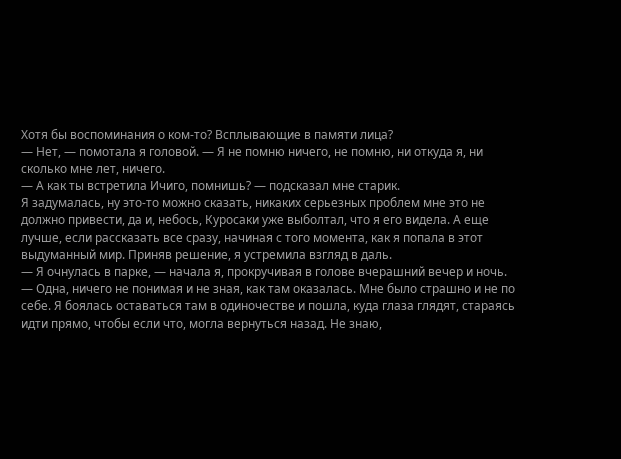Хотя бы воспоминания о ком-то? Всплывающие в памяти лица?
— Нет, — помотала я головой. — Я не помню ничего, не помню, ни откуда я, ни сколько мне лет, ничего.
— А как ты встретила Ичиго, помнишь? — подсказал мне старик.
Я задумалась, ну это-то можно сказать, никаких серьезных проблем мне это не должно привести, да и, небось, Куросаки уже выболтал, что я его видела. А еще лучше, если рассказать все сразу, начиная с того момента, как я попала в этот выдуманный мир. Приняв решение, я устремила взгляд в даль.
— Я очнулась в парке, — начала я, прокручивая в голове вчерашний вечер и ночь. — Одна, ничего не понимая и не зная, как там оказалась. Мне было страшно и не по себе. Я боялась оставаться там в одиночестве и пошла, куда глаза глядят, стараясь идти прямо, чтобы если что, могла вернуться назад. Не знаю,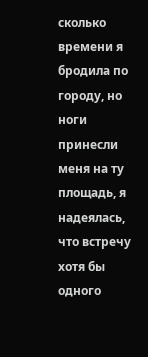сколько времени я бродила по городу, но ноги принесли меня на ту площадь, я надеялась, что встречу хотя бы одного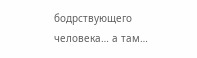бодрствующего человека… а там…